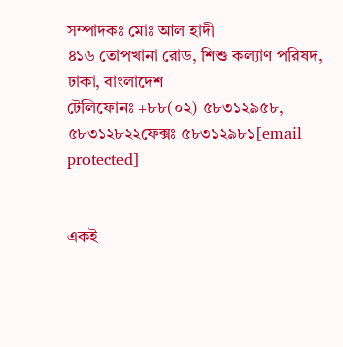সম্পাদকঃ মোঃ আল হাদী
৪১৬ তোপখানা রোড, শিশু কল্যাণ পরিষদ, ঢাকা, বাংলাদেশ
টেলিফোনঃ +৮৮(০২) ৫৮৩১২৯৫৮, ৫৮৩১২৮২২ফেক্সঃ ৫৮৩১২৯৮১[email protected]


একই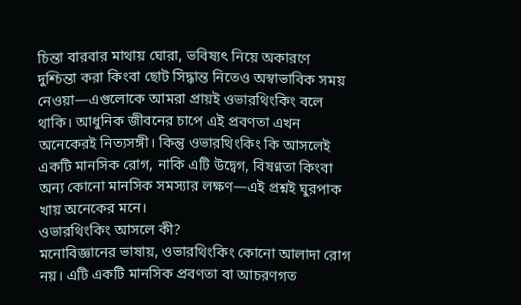চিন্তা বারবার মাথায় ঘোরা, ভবিষ্যৎ নিয়ে অকারণে দুশ্চিন্তা করা কিংবা ছোট সিদ্ধান্ত নিতেও অস্বাভাবিক সময় নেওয়া—এগুলোকে আমরা প্রায়ই ওভারথিংকিং বলে থাকি। আধুনিক জীবনের চাপে এই প্রবণতা এখন অনেকেরই নিত্যসঙ্গী। কিন্তু ওভারথিংকিং কি আসলেই একটি মানসিক রোগ, নাকি এটি উদ্বেগ, বিষণ্নতা কিংবা অন্য কোনো মানসিক সমস্যার লক্ষণ—এই প্রশ্নই ঘুরপাক খায় অনেকের মনে।
ওভারথিংকিং আসলে কী?
মনোবিজ্ঞানের ভাষায়, ওভারথিংকিং কোনো আলাদা রোগ নয়। এটি একটি মানসিক প্রবণতা বা আচরণগত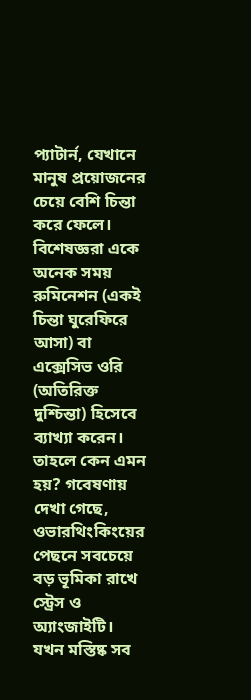প্যাটার্ন, যেখানে মানুষ প্রয়োজনের চেয়ে বেশি চিন্তা করে ফেলে। বিশেষজ্ঞরা একে অনেক সময় রুমিনেশন (একই চিন্তা ঘুরেফিরে আসা) বা এক্সেসিভ ওরি (অতিরিক্ত দুশ্চিন্তা) হিসেবে ব্যাখ্যা করেন।
তাহলে কেন এমন হয়? গবেষণায় দেখা গেছে, ওভারথিংকিংয়ের পেছনে সবচেয়ে বড় ভূমিকা রাখে স্ট্রেস ও অ্যাংজাইটি। যখন মস্তিষ্ক সব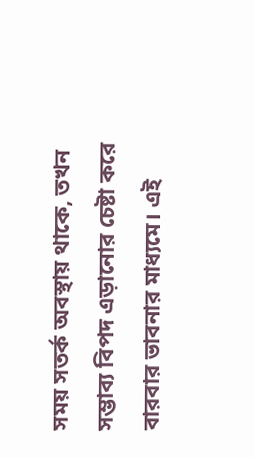সময় সতর্ক অবস্থায় থাকে, তখন সম্ভাব্য বিপদ এড়ানোর চেষ্টা করে বারবার ভাবনার মাধ্যমে। এই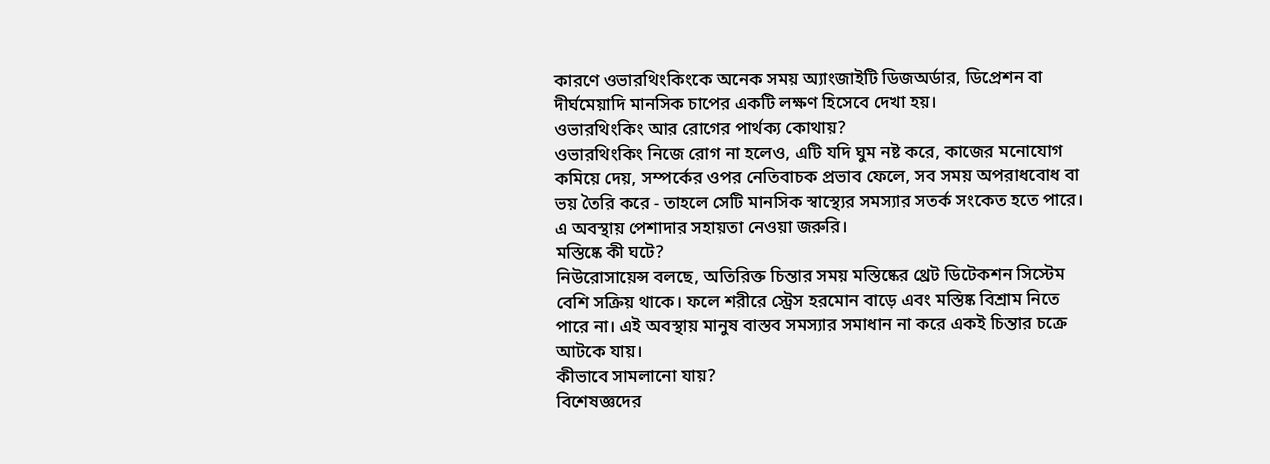কারণে ওভারথিংকিংকে অনেক সময় অ্যাংজাইটি ডিজঅর্ডার, ডিপ্রেশন বা দীর্ঘমেয়াদি মানসিক চাপের একটি লক্ষণ হিসেবে দেখা হয়।
ওভারথিংকিং আর রোগের পার্থক্য কোথায়?
ওভারথিংকিং নিজে রোগ না হলেও, এটি যদি ঘুম নষ্ট করে, কাজের মনোযোগ কমিয়ে দেয়, সম্পর্কের ওপর নেতিবাচক প্রভাব ফেলে, সব সময় অপরাধবোধ বা ভয় তৈরি করে - তাহলে সেটি মানসিক স্বাস্থ্যের সমস্যার সতর্ক সংকেত হতে পারে। এ অবস্থায় পেশাদার সহায়তা নেওয়া জরুরি।
মস্তিষ্কে কী ঘটে?
নিউরোসায়েন্স বলছে, অতিরিক্ত চিন্তার সময় মস্তিষ্কের থ্রেট ডিটেকশন সিস্টেম বেশি সক্রিয় থাকে। ফলে শরীরে স্ট্রেস হরমোন বাড়ে এবং মস্তিষ্ক বিশ্রাম নিতে পারে না। এই অবস্থায় মানুষ বাস্তব সমস্যার সমাধান না করে একই চিন্তার চক্রে আটকে যায়।
কীভাবে সামলানো যায়?
বিশেষজ্ঞদের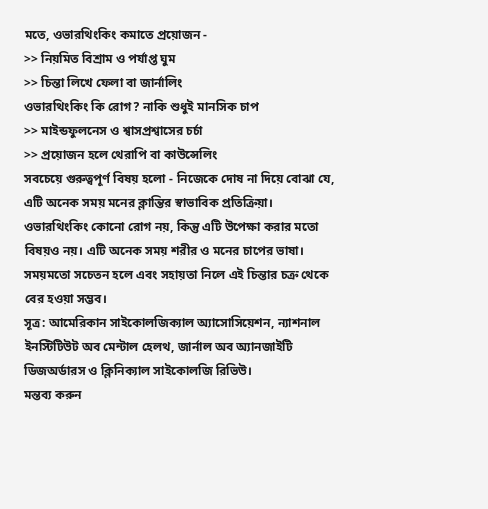মতে, ওভারথিংকিং কমাতে প্রয়োজন -
>> নিয়মিত বিশ্রাম ও পর্যাপ্ত ঘুম
>> চিন্তা লিখে ফেলা বা জার্নালিং
ওভারথিংকিং কি রোগ? নাকি শুধুই মানসিক চাপ
>> মাইন্ডফুলনেস ও শ্বাসপ্রশ্বাসের চর্চা
>> প্রয়োজন হলে থেরাপি বা কাউন্সেলিং
সবচেয়ে গুরুত্বপূর্ণ বিষয় হলো - নিজেকে দোষ না দিয়ে বোঝা যে, এটি অনেক সময় মনের ক্লান্তির স্বাভাবিক প্রতিক্রিয়া।
ওভারথিংকিং কোনো রোগ নয়, কিন্তু এটি উপেক্ষা করার মতো বিষয়ও নয়। এটি অনেক সময় শরীর ও মনের চাপের ভাষা। সময়মতো সচেতন হলে এবং সহায়তা নিলে এই চিন্তার চক্র থেকে বের হওয়া সম্ভব।
সূত্র: আমেরিকান সাইকোলজিক্যাল অ্যাসোসিয়েশন, ন্যাশনাল ইনস্টিটিউট অব মেন্টাল হেলথ, জার্নাল অব অ্যানজাইটি ডিজঅর্ডারস ও ক্লিনিক্যাল সাইকোলজি রিভিউ।
মন্তব্য করুন